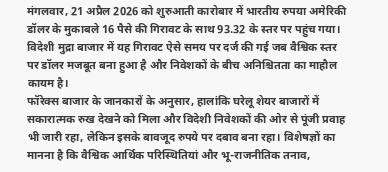मंगलवार, 21 अप्रैल 2026 को शुरुआती कारोबार में भारतीय रुपया अमेरिकी डॉलर के मुकाबले 16 पैसे की गिरावट के साथ 93.32 के स्तर पर पहुंच गया। विदेशी मुद्रा बाजार में यह गिरावट ऐसे समय पर दर्ज की गई जब वैश्विक स्तर पर डॉलर मजबूत बना हुआ है और निवेशकों के बीच अनिश्चितता का माहौल कायम है।
फॉरेक्स बाजार के जानकारों के अनुसार, हालांकि घरेलू शेयर बाजारों में सकारात्मक रुख देखने को मिला और विदेशी निवेशकों की ओर से पूंजी प्रवाह भी जारी रहा, लेकिन इसके बावजूद रुपये पर दबाव बना रहा। विशेषज्ञों का मानना है कि वैश्विक आर्थिक परिस्थितियां और भू-राजनीतिक तनाव,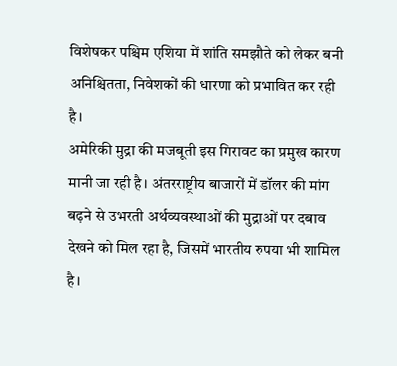विशेषकर पश्चिम एशिया में शांति समझौते को लेकर बनी अनिश्चितता, निवेशकों की धारणा को प्रभावित कर रही है।
अमेरिकी मुद्रा की मजबूती इस गिरावट का प्रमुख कारण मानी जा रही है। अंतरराष्ट्रीय बाजारों में डॉलर की मांग बढ़ने से उभरती अर्थव्यवस्थाओं की मुद्राओं पर दबाव देखने को मिल रहा है, जिसमें भारतीय रुपया भी शामिल है।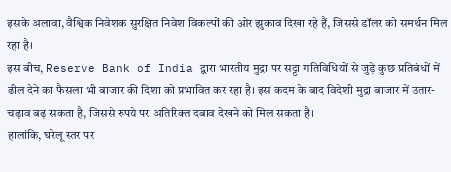इसके अलावा, वैश्विक निवेशक सुरक्षित निवेश विकल्पों की ओर झुकाव दिखा रहे हैं, जिससे डॉलर को समर्थन मिल रहा है।
इस बीच, Reserve Bank of India द्वारा भारतीय मुद्रा पर सट्टा गतिविधियों से जुड़े कुछ प्रतिबंधों में ढील देने का फैसला भी बाजार की दिशा को प्रभावित कर रहा है। इस कदम के बाद विदेशी मुद्रा बाजार में उतार-चढ़ाव बढ़ सकता है, जिससे रुपये पर अतिरिक्त दबाव देखने को मिल सकता है।
हालांकि, घरेलू स्तर पर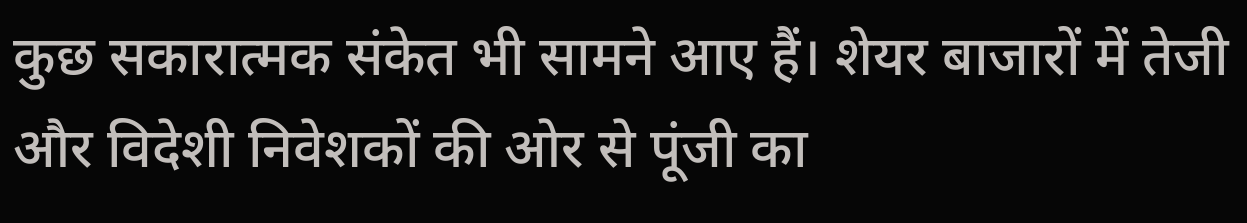कुछ सकारात्मक संकेत भी सामने आए हैं। शेयर बाजारों में तेजी और विदेशी निवेशकों की ओर से पूंजी का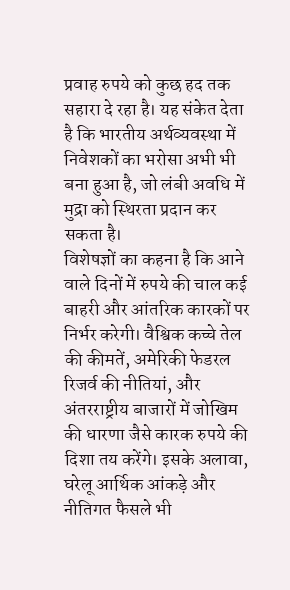प्रवाह रुपये को कुछ हद तक सहारा दे रहा है। यह संकेत देता है कि भारतीय अर्थव्यवस्था में निवेशकों का भरोसा अभी भी बना हुआ है, जो लंबी अवधि में मुद्रा को स्थिरता प्रदान कर सकता है।
विशेषज्ञों का कहना है कि आने वाले दिनों में रुपये की चाल कई बाहरी और आंतरिक कारकों पर निर्भर करेगी। वैश्विक कच्चे तेल की कीमतें, अमेरिकी फेडरल रिजर्व की नीतियां, और अंतरराष्ट्रीय बाजारों में जोखिम की धारणा जैसे कारक रुपये की दिशा तय करेंगे। इसके अलावा, घरेलू आर्थिक आंकड़े और नीतिगत फैसले भी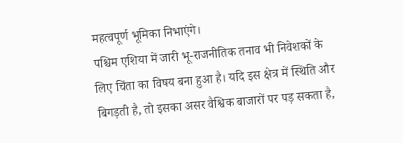महत्वपूर्ण भूमिका निभाएंगे।
पश्चिम एशिया में जारी भू-राजनीतिक तनाव भी निवेशकों के लिए चिंता का विषय बना हुआ है। यदि इस क्षेत्र में स्थिति और बिगड़ती है, तो इसका असर वैश्विक बाजारों पर पड़ सकता है,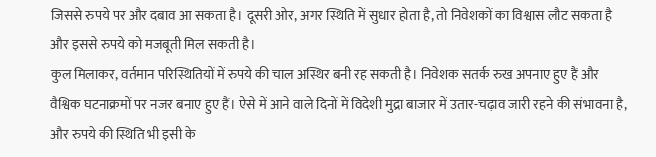जिससे रुपये पर और दबाव आ सकता है। दूसरी ओर, अगर स्थिति में सुधार होता है, तो निवेशकों का विश्वास लौट सकता है और इससे रुपये को मजबूती मिल सकती है।
कुल मिलाकर, वर्तमान परिस्थितियों में रुपये की चाल अस्थिर बनी रह सकती है। निवेशक सतर्क रुख अपनाए हुए हैं और वैश्विक घटनाक्रमों पर नजर बनाए हुए हैं। ऐसे में आने वाले दिनों में विदेशी मुद्रा बाजार में उतार-चढ़ाव जारी रहने की संभावना है, और रुपये की स्थिति भी इसी के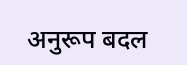अनुरूप बदल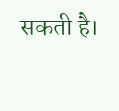सकती है।